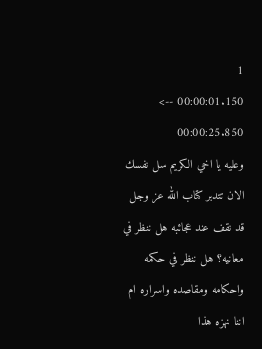1
00:00:01.150 --> 00:00:25.850
وعليه يا اخي الكريم سل نفسك الان تتدبر كتاب الله عز وجل قد نقف عند عجائبه هل ننظر في معانيه؟ هل ننظر في حكمه واحكامه ومقاصده واسراره ام اننا نهزه هذا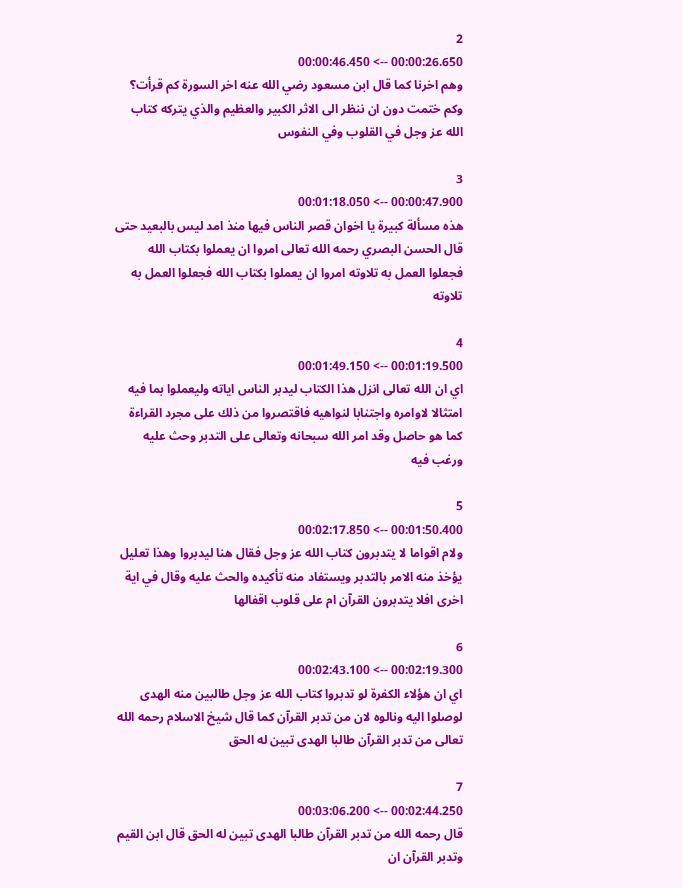2
00:00:26.650 --> 00:00:46.450
وهم اخرنا كما قال ابن مسعود رضي الله عنه اخر السورة كم قرأت؟ وكم ختمت دون ان ننظر الى الاثر الكبير والعظيم والذي يتركه كتاب الله عز وجل في القلوب وفي النفوس

3
00:00:47.900 --> 00:01:18.050
هذه مسألة كبيرة يا اخوان قصر الناس فيها منذ امد ليس بالبعيد حتى قال الحسن البصري رحمه الله تعالى امروا ان يعملوا بكتاب الله فجعلوا العمل به تلاوته امروا ان يعملوا بكتاب الله فجعلوا العمل به تلاوته

4
00:01:19.500 --> 00:01:49.150
اي ان الله تعالى انزل هذا الكتاب ليدبر الناس اياته وليعملوا بما فيه امتثالا لاوامره واجتنابا لنواهيه فاقتصروا من ذلك على مجرد القراءة كما هو حاصل وقد امر الله سبحانه وتعالى على التدبر وحث عليه ورغب فيه

5
00:01:50.400 --> 00:02:17.850
ولام اقواما لا يتدبرون كتاب الله عز وجل فقال هنا ليدبروا وهذا تعليل يؤخذ منه الامر بالتدبر ويستفاد منه تأكيده والحث عليه وقال في اية اخرى افلا يتدبرون القرآن ام على قلوب اقفالها

6
00:02:19.300 --> 00:02:43.100
اي ان هؤلاء الكفرة لو تدبروا كتاب الله عز وجل طالبين منه الهدى لوصلوا اليه ونالوه لان من تدبر القرآن كما قال شيخ الاسلام رحمه الله تعالى من تدبر القرآن طالبا الهدى تبين له الحق

7
00:02:44.250 --> 00:03:06.200
قال رحمه الله من تدبر القرآن طالبا الهدى تبين له الحق قال ابن القيم وتدبر القرآن ان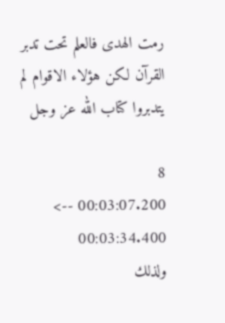رمت الهدى فالعلم تحت تدبر القرآن لكن هؤلاء الاقوام لم يتدبروا كتاب الله عز وجل

8
00:03:07.200 --> 00:03:34.400
ولذلك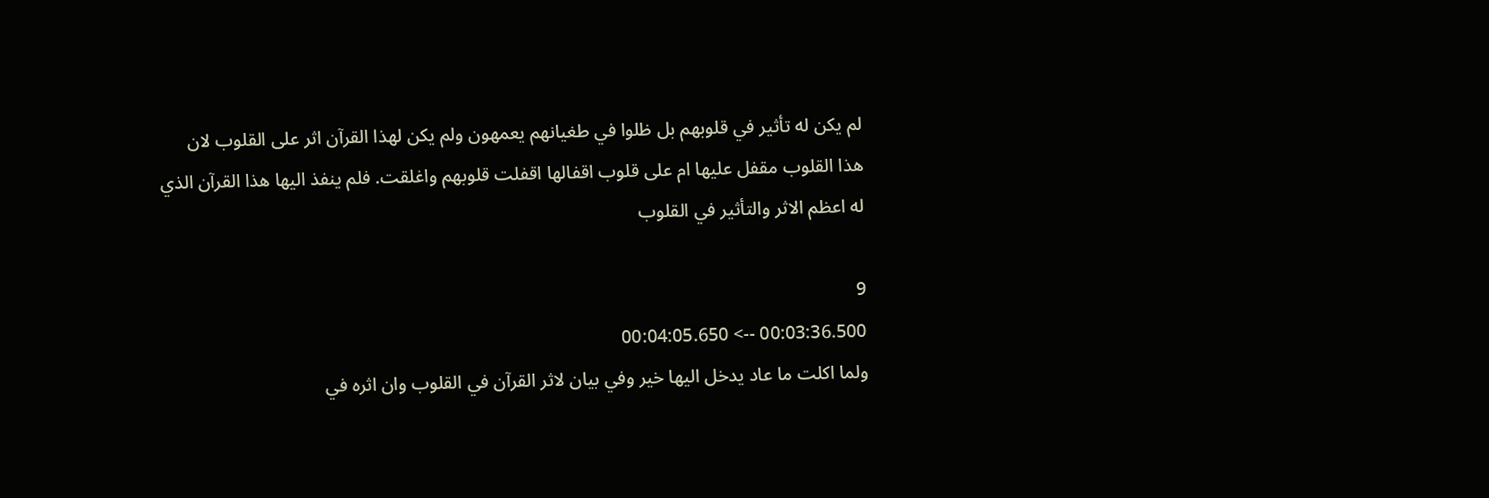لم يكن له تأثير في قلوبهم بل ظلوا في طغيانهم يعمهون ولم يكن لهذا القرآن اثر على القلوب لان هذا القلوب مقفل عليها ام على قلوب اقفالها اقفلت قلوبهم واغلقت. فلم ينفذ اليها هذا القرآن الذي له اعظم الاثر والتأثير في القلوب

9
00:03:36.500 --> 00:04:05.650
ولما اكلت ما عاد يدخل اليها خير وفي بيان لاثر القرآن في القلوب وان اثره في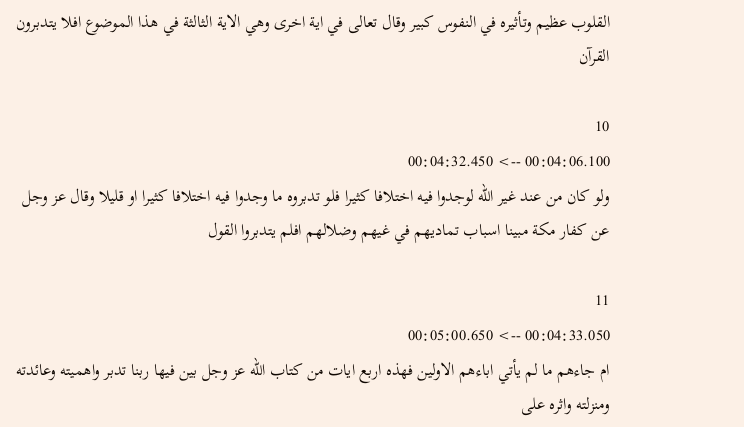القلوب عظيم وتأثيره في النفوس كبير وقال تعالى في اية اخرى وهي الاية الثالثة في هذا الموضوع افلا يتدبرون القرآن

10
00:04:06.100 --> 00:04:32.450
ولو كان من عند غير الله لوجدوا فيه اختلافا كثيرا فلو تدبروه ما وجدوا فيه اختلافا كثيرا او قليلا وقال عز وجل عن كفار مكة مبينا اسباب تماديهم في غيهم وضلالهم افلم يتدبروا القول

11
00:04:33.050 --> 00:05:00.650
ام جاءهم ما لم يأتي اباءهم الاولين فهذه اربع ايات من كتاب الله عز وجل بين فيها ربنا تدبر واهميته وعائدته ومنزلته واثره على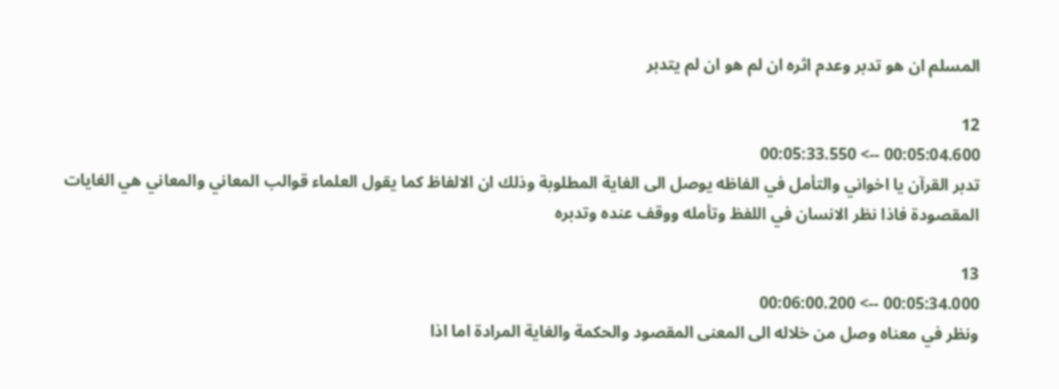المسلم ان هو تدبر وعدم اثره ان لم هو ان لم يتدبر

12
00:05:04.600 --> 00:05:33.550
تدبر القرآن يا اخواني والتأمل في الفاظه يوصل الى الغاية المطلوبة وذلك ان الالفاظ كما يقول العلماء قوالب المعاني والمعاني هي الغايات المقصودة فاذا نظر الانسان في اللفظ وتأمله ووقف عنده وتدبره

13
00:05:34.000 --> 00:06:00.200
ونظر في معناه وصل من خلاله الى المعنى المقصود والحكمة والغاية المرادة اما اذا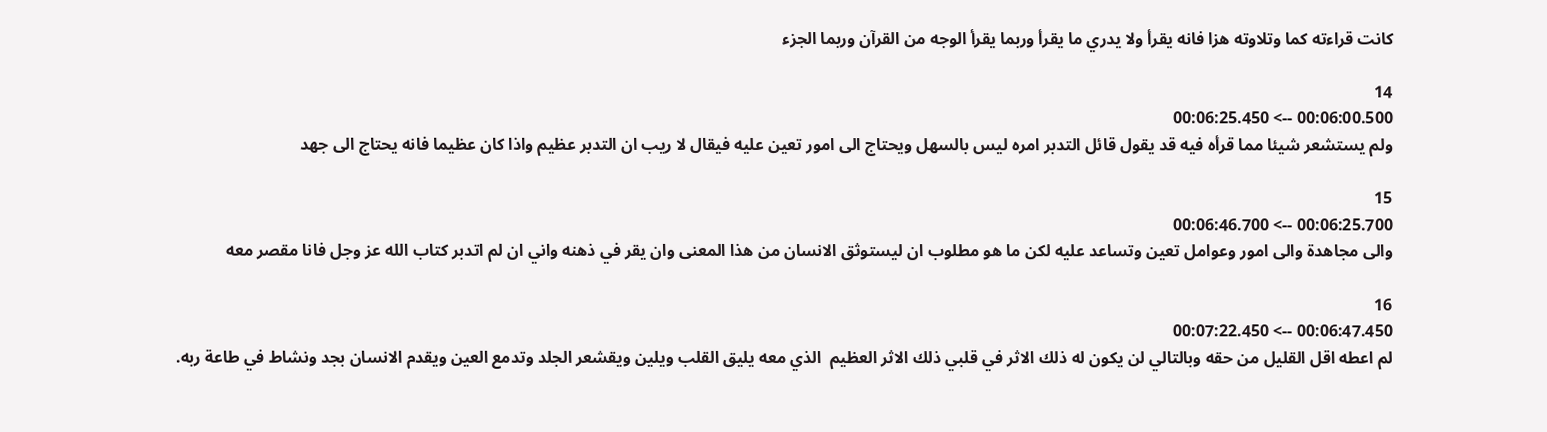كانت قراءته كما وتلاوته هزا فانه يقرأ ولا يدري ما يقرأ وربما يقرأ الوجه من القرآن وربما الجزء

14
00:06:00.500 --> 00:06:25.450
ولم يستشعر شيئا مما قرأه فيه قد يقول قائل التدبر امره ليس بالسهل ويحتاج الى امور تعين عليه فيقال لا ريب ان التدبر عظيم واذا كان عظيما فانه يحتاج الى جهد

15
00:06:25.700 --> 00:06:46.700
والى مجاهدة والى امور وعوامل تعين وتساعد عليه لكن ما هو مطلوب ان ليستوثق الانسان من هذا المعنى وان يقر في ذهنه واني ان لم اتدبر كتاب الله عز وجل فانا مقصر معه

16
00:06:47.450 --> 00:07:22.450
لم اعطه اقل القليل من حقه وبالتالي لن يكون له ذلك الاثر في قلبي ذلك الاثر العظيم  الذي معه يليق القلب ويلين ويقشعر الجلد وتدمع العين ويقدم الانسان بجد ونشاط في طاعة ربه.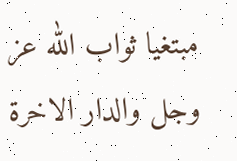مبتغيا ثواب الله عز وجل والدار الاخرة